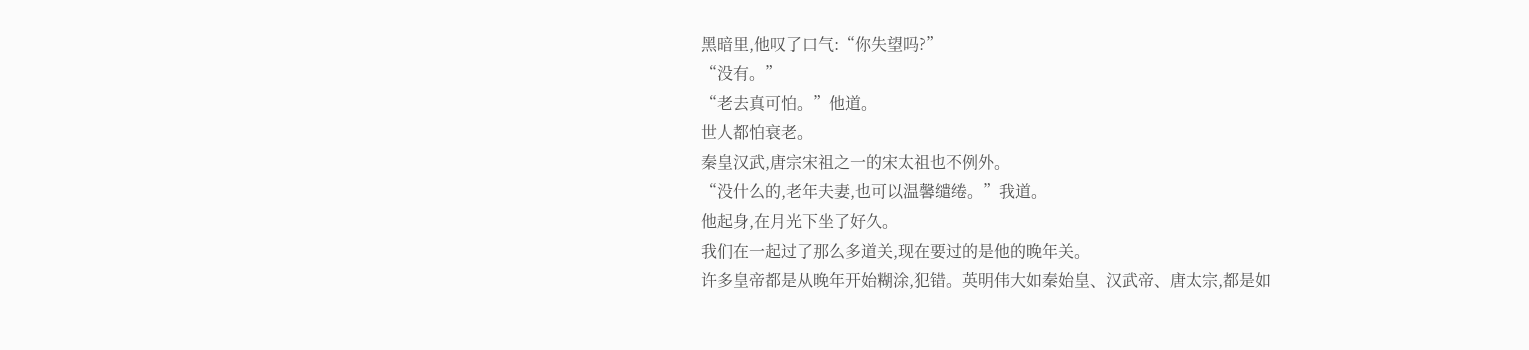黑暗里,他叹了口气:“你失望吗?”
“没有。”
“老去真可怕。”他道。
世人都怕衰老。
秦皇汉武,唐宗宋祖之一的宋太祖也不例外。
“没什么的,老年夫妻,也可以温馨缱绻。”我道。
他起身,在月光下坐了好久。
我们在一起过了那么多道关,现在要过的是他的晚年关。
许多皇帝都是从晚年开始糊涂,犯错。英明伟大如秦始皇、汉武帝、唐太宗,都是如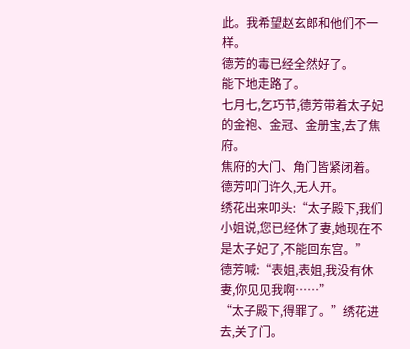此。我希望赵玄郎和他们不一样。
德芳的毒已经全然好了。
能下地走路了。
七月七,乞巧节,德芳带着太子妃的金袍、金冠、金册宝,去了焦府。
焦府的大门、角门皆紧闭着。
德芳叩门许久,无人开。
绣花出来叩头:“太子殿下,我们小姐说,您已经休了妻,她现在不是太子妃了,不能回东宫。”
德芳喊:“表姐,表姐,我没有休妻,你见见我啊……”
“太子殿下,得罪了。”绣花进去,关了门。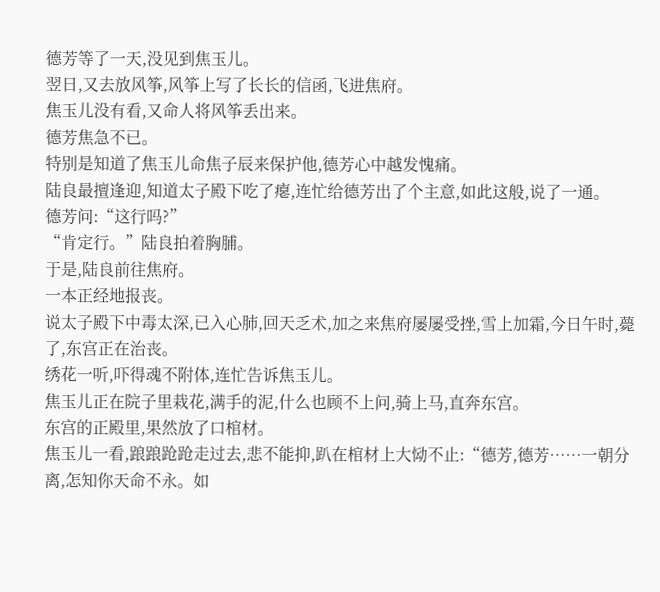德芳等了一天,没见到焦玉儿。
翌日,又去放风筝,风筝上写了长长的信函,飞进焦府。
焦玉儿没有看,又命人将风筝丢出来。
德芳焦急不已。
特别是知道了焦玉儿命焦子辰来保护他,德芳心中越发愧痛。
陆良最擅逢迎,知道太子殿下吃了瘪,连忙给德芳出了个主意,如此这般,说了一通。
德芳问:“这行吗?”
“肯定行。”陆良拍着胸脯。
于是,陆良前往焦府。
一本正经地报丧。
说太子殿下中毒太深,已入心肺,回天乏术,加之来焦府屡屡受挫,雪上加霜,今日午时,薨了,东宫正在治丧。
绣花一听,吓得魂不附体,连忙告诉焦玉儿。
焦玉儿正在院子里栽花,满手的泥,什么也顾不上问,骑上马,直奔东宫。
东宫的正殿里,果然放了口棺材。
焦玉儿一看,踉踉跄跄走过去,悲不能抑,趴在棺材上大恸不止:“德芳,德芳……一朝分离,怎知你天命不永。如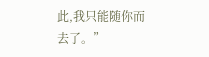此,我只能随你而去了。”